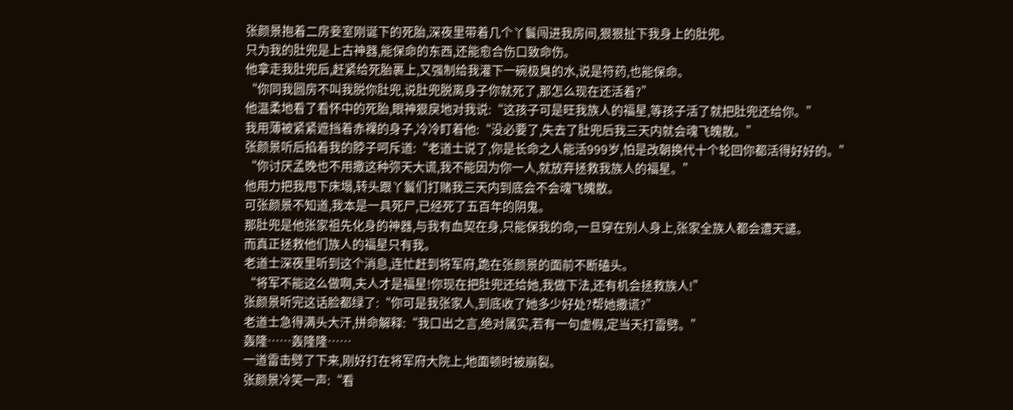张颜景抱着二房妾室刚诞下的死胎,深夜里带着几个丫鬟闯进我房间,狠狠扯下我身上的肚兜。
只为我的肚兜是上古神器,能保命的东西,还能愈合伤口致命伤。
他拿走我肚兜后,赶紧给死胎裹上,又强制给我灌下一碗极臭的水,说是符药,也能保命。
“你同我圆房不叫我脱你肚兜,说肚兜脱离身子你就死了,那怎么现在还活着?”
他温柔地看了看怀中的死胎,眼神狠戾地对我说:“这孩子可是旺我族人的福星,等孩子活了就把肚兜还给你。”
我用薄被紧紧遮挡着赤裸的身子,冷冷盯着他:“没必要了,失去了肚兜后我三天内就会魂飞魄散。”
张颜景听后掐着我的脖子呵斥道:“老道士说了,你是长命之人能活999岁,怕是改朝换代十个轮回你都活得好好的。”
“你讨厌孟晚也不用撒这种弥天大谎,我不能因为你一人,就放弃拯救我族人的福星。”
他用力把我甩下床塌,转头跟丫鬟们打赌我三天内到底会不会魂飞魄散。
可张颜景不知道,我本是一具死尸,已经死了五百年的阴鬼。
那肚兜是他张家祖先化身的神器,与我有血契在身,只能保我的命,一旦穿在别人身上,张家全族人都会遭天谴。
而真正拯救他们族人的福星只有我。
老道士深夜里听到这个消息,连忙赶到将军府,跪在张颜景的面前不断磕头。
“将军不能这么做啊,夫人才是福星!你现在把肚兜还给她,我做下法,还有机会拯救族人!”
张颜景听完这话脸都绿了:“你可是我张家人,到底收了她多少好处?帮她撒谎?”
老道士急得满头大汗,拼命解释:“我口出之言,绝对属实,若有一句虚假,定当天打雷劈。”
轰隆……轰隆隆……
一道雷击劈了下来,刚好打在将军府大院上,地面顿时被崩裂。
张颜景冷笑一声:“看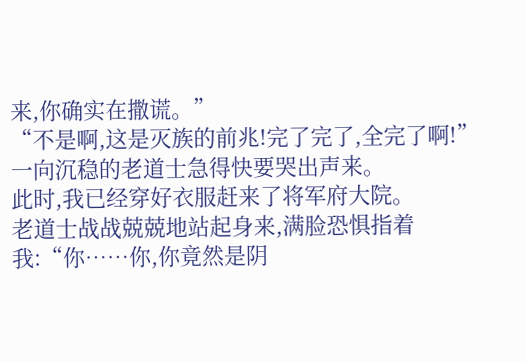来,你确实在撒谎。”
“不是啊,这是灭族的前兆!完了完了,全完了啊!”一向沉稳的老道士急得快要哭出声来。
此时,我已经穿好衣服赶来了将军府大院。
老道士战战兢兢地站起身来,满脸恐惧指着我:“你……你,你竟然是阴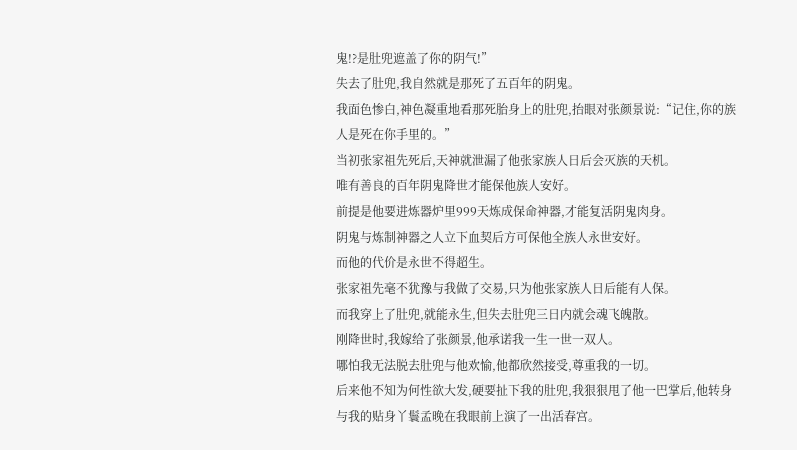鬼!?是肚兜遮盖了你的阴气!”
失去了肚兜,我自然就是那死了五百年的阴鬼。
我面色惨白,神色凝重地看那死胎身上的肚兜,抬眼对张颜景说:“记住,你的族人是死在你手里的。”
当初张家祖先死后,天神就泄漏了他张家族人日后会灭族的天机。
唯有善良的百年阴鬼降世才能保他族人安好。
前提是他要进炼器炉里999天炼成保命神器,才能复活阴鬼肉身。
阴鬼与炼制神器之人立下血契后方可保他全族人永世安好。
而他的代价是永世不得超生。
张家祖先毫不犹豫与我做了交易,只为他张家族人日后能有人保。
而我穿上了肚兜,就能永生,但失去肚兜三日内就会魂飞魄散。
刚降世时,我嫁给了张颜景,他承诺我一生一世一双人。
哪怕我无法脱去肚兜与他欢愉,他都欣然接受,尊重我的一切。
后来他不知为何性欲大发,硬要扯下我的肚兜,我狠狠甩了他一巴掌后,他转身与我的贴身丫鬟孟晚在我眼前上演了一出活春宫。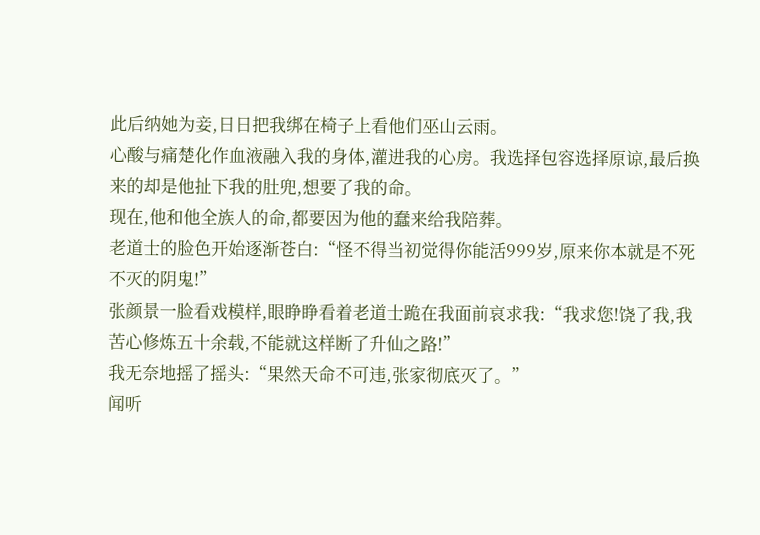此后纳她为妾,日日把我绑在椅子上看他们巫山云雨。
心酸与痛楚化作血液融入我的身体,灌进我的心房。我选择包容选择原谅,最后换来的却是他扯下我的肚兜,想要了我的命。
现在,他和他全族人的命,都要因为他的蠢来给我陪葬。
老道士的脸色开始逐渐苍白:“怪不得当初觉得你能活999岁,原来你本就是不死不灭的阴鬼!”
张颜景一脸看戏模样,眼睁睁看着老道士跪在我面前哀求我:“我求您!饶了我,我苦心修炼五十余载,不能就这样断了升仙之路!”
我无奈地摇了摇头:“果然天命不可违,张家彻底灭了。”
闻听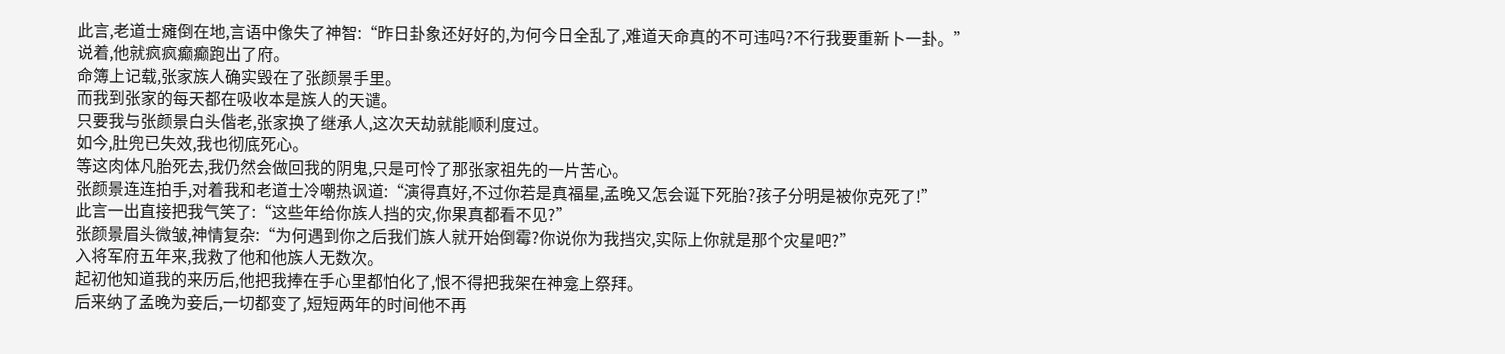此言,老道士瘫倒在地,言语中像失了神智:“昨日卦象还好好的,为何今日全乱了,难道天命真的不可违吗?不行我要重新卜一卦。”
说着,他就疯疯癫癫跑出了府。
命簿上记载,张家族人确实毁在了张颜景手里。
而我到张家的每天都在吸收本是族人的天谴。
只要我与张颜景白头偕老,张家换了继承人,这次天劫就能顺利度过。
如今,肚兜已失效,我也彻底死心。
等这肉体凡胎死去,我仍然会做回我的阴鬼,只是可怜了那张家祖先的一片苦心。
张颜景连连拍手,对着我和老道士冷嘲热讽道:“演得真好,不过你若是真福星,孟晚又怎会诞下死胎?孩子分明是被你克死了!”
此言一出直接把我气笑了:“这些年给你族人挡的灾,你果真都看不见?”
张颜景眉头微皱,神情复杂:“为何遇到你之后我们族人就开始倒霉?你说你为我挡灾,实际上你就是那个灾星吧?”
入将军府五年来,我救了他和他族人无数次。
起初他知道我的来历后,他把我捧在手心里都怕化了,恨不得把我架在神龛上祭拜。
后来纳了孟晚为妾后,一切都变了,短短两年的时间他不再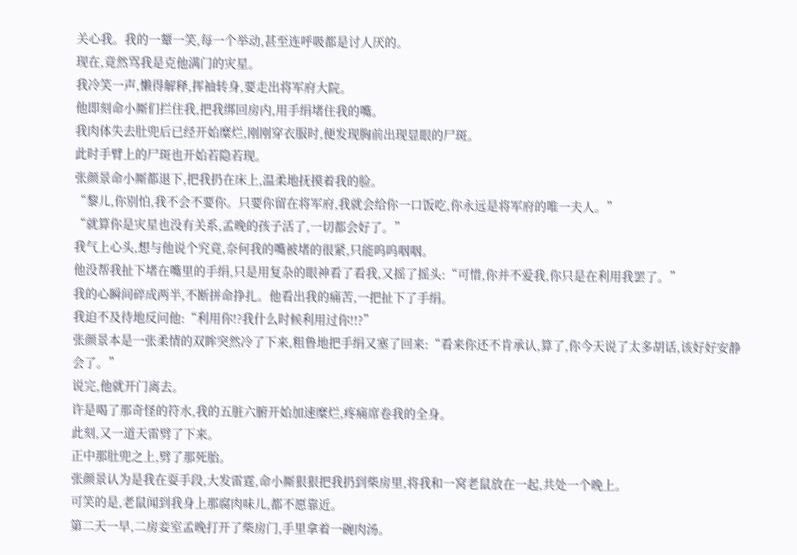关心我。我的一颦一笑,每一个举动,甚至连呼吸都是讨人厌的。
现在,竟然骂我是克他满门的灾星。
我冷笑一声,懒得解释,挥袖转身,要走出将军府大院。
他即刻命小厮们拦住我,把我绑回房内,用手绢堵住我的嘴。
我肉体失去肚兜后已经开始糜烂,刚刚穿衣服时,便发现胸前出现显眼的尸斑。
此时手臂上的尸斑也开始若隐若现。
张颜景命小厮都退下,把我扔在床上,温柔地抚摸着我的脸。
“黎儿,你别怕,我不会不要你。只要你留在将军府,我就会给你一口饭吃,你永远是将军府的唯一夫人。”
“就算你是灾星也没有关系,孟晚的孩子活了,一切都会好了。”
我气上心头,想与他说个究竟,奈何我的嘴被堵的很紧,只能呜呜咽咽。
他没帮我扯下堵在嘴里的手绢,只是用复杂的眼神看了看我,又摇了摇头:“可惜,你并不爱我,你只是在利用我罢了。”
我的心瞬间碎成两半,不断拼命挣扎。他看出我的痛苦,一把扯下了手绢。
我迫不及待地反问他:“利用你!?我什么时候利用过你!!?”
张颜景本是一张柔情的双眸突然冷了下来,粗鲁地把手绢又塞了回来:“看来你还不肯承认,算了,你今天说了太多胡话,该好好安静会了。”
说完,他就开门离去。
许是喝了那奇怪的符水,我的五脏六腑开始加速糜烂,疼痛席卷我的全身。
此刻,又一道天雷劈了下来。
正中那肚兜之上,劈了那死胎。
张颜景认为是我在耍手段,大发雷霆,命小厮狠狠把我扔到柴房里,将我和一窝老鼠放在一起,共处一个晚上。
可笑的是,老鼠闻到我身上那腐肉味儿,都不愿靠近。
第二天一早,二房妾室孟晚打开了柴房门,手里拿着一碗肉汤。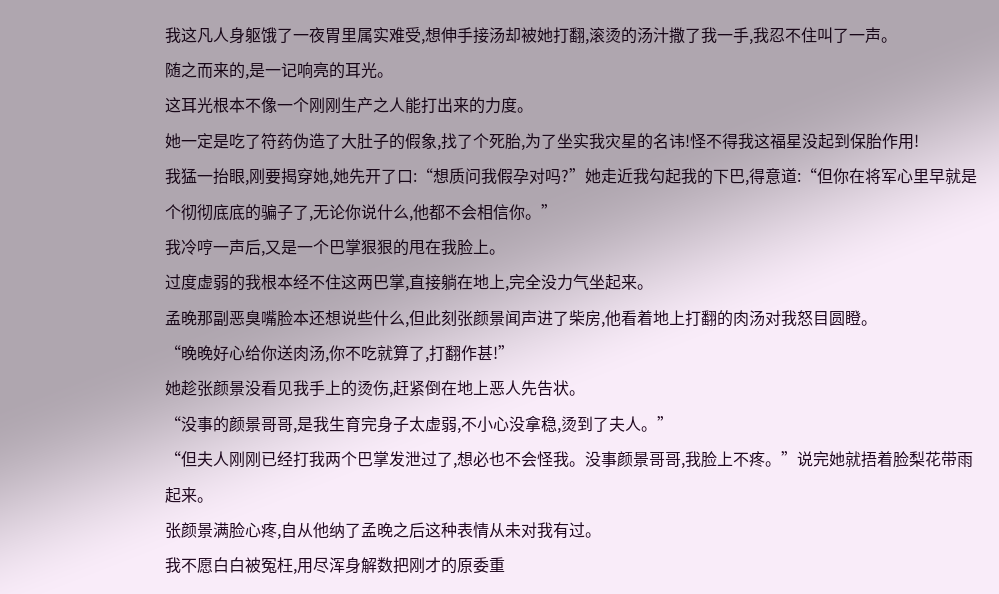我这凡人身躯饿了一夜胃里属实难受,想伸手接汤却被她打翻,滚烫的汤汁撒了我一手,我忍不住叫了一声。
随之而来的,是一记响亮的耳光。
这耳光根本不像一个刚刚生产之人能打出来的力度。
她一定是吃了符药伪造了大肚子的假象,找了个死胎,为了坐实我灾星的名讳!怪不得我这福星没起到保胎作用!
我猛一抬眼,刚要揭穿她,她先开了口:“想质问我假孕对吗?”她走近我勾起我的下巴,得意道:“但你在将军心里早就是个彻彻底底的骗子了,无论你说什么,他都不会相信你。”
我冷哼一声后,又是一个巴掌狠狠的甩在我脸上。
过度虚弱的我根本经不住这两巴掌,直接躺在地上,完全没力气坐起来。
孟晚那副恶臭嘴脸本还想说些什么,但此刻张颜景闻声进了柴房,他看着地上打翻的肉汤对我怒目圆瞪。
“晚晚好心给你送肉汤,你不吃就算了,打翻作甚!”
她趁张颜景没看见我手上的烫伤,赶紧倒在地上恶人先告状。
“没事的颜景哥哥,是我生育完身子太虚弱,不小心没拿稳,烫到了夫人。”
“但夫人刚刚已经打我两个巴掌发泄过了,想必也不会怪我。没事颜景哥哥,我脸上不疼。”说完她就捂着脸梨花带雨起来。
张颜景满脸心疼,自从他纳了孟晚之后这种表情从未对我有过。
我不愿白白被冤枉,用尽浑身解数把刚才的原委重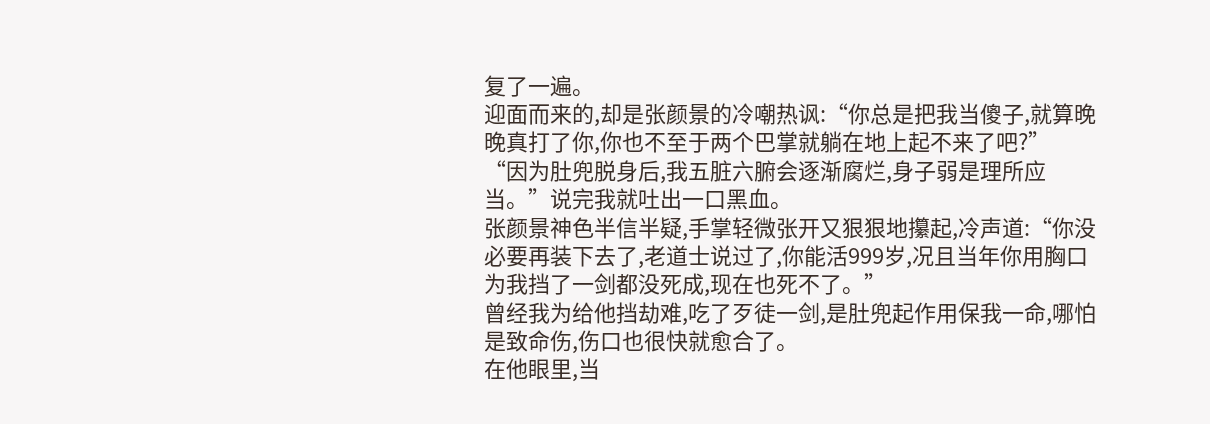复了一遍。
迎面而来的,却是张颜景的冷嘲热讽:“你总是把我当傻子,就算晚晚真打了你,你也不至于两个巴掌就躺在地上起不来了吧?”
“因为肚兜脱身后,我五脏六腑会逐渐腐烂,身子弱是理所应当。”说完我就吐出一口黑血。
张颜景神色半信半疑,手掌轻微张开又狠狠地攥起,冷声道:“你没必要再装下去了,老道士说过了,你能活999岁,况且当年你用胸口为我挡了一剑都没死成,现在也死不了。”
曾经我为给他挡劫难,吃了歹徒一剑,是肚兜起作用保我一命,哪怕是致命伤,伤口也很快就愈合了。
在他眼里,当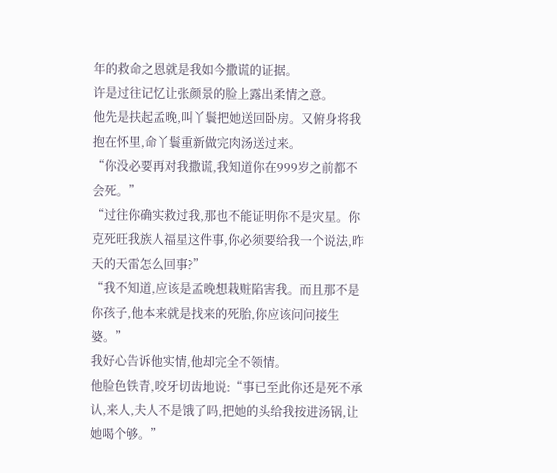年的救命之恩就是我如今撒谎的证据。
许是过往记忆让张颜景的脸上露出柔情之意。
他先是扶起孟晚,叫丫鬟把她送回卧房。又俯身将我抱在怀里,命丫鬟重新做完肉汤送过来。
“你没必要再对我撒谎,我知道你在999岁之前都不会死。”
“过往你确实救过我,那也不能证明你不是灾星。你克死旺我族人福星这件事,你必须要给我一个说法,昨天的天雷怎么回事?”
“我不知道,应该是孟晚想栽赃陷害我。而且那不是你孩子,他本来就是找来的死胎,你应该问问接生婆。”
我好心告诉他实情,他却完全不领情。
他脸色铁青,咬牙切齿地说:“事已至此你还是死不承认,来人,夫人不是饿了吗,把她的头给我按进汤锅,让她喝个够。”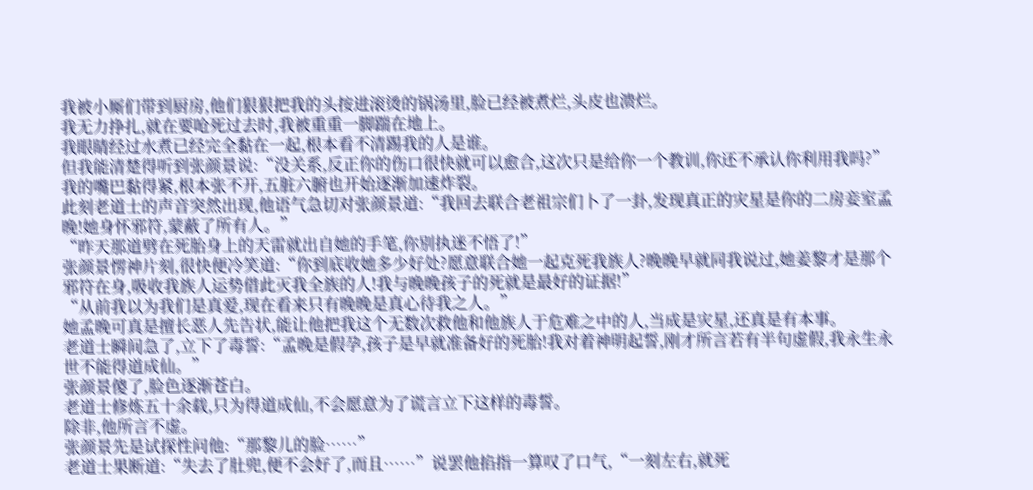我被小厮们带到厨房,他们狠狠把我的头按进滚烫的锅汤里,脸已经被煮烂,头皮也溃烂。
我无力挣扎,就在要呛死过去时,我被重重一脚踹在地上。
我眼睛经过水煮已经完全黏在一起,根本看不清踢我的人是谁。
但我能清楚得听到张颜景说:“没关系,反正你的伤口很快就可以愈合,这次只是给你一个教训,你还不承认你利用我吗?”
我的嘴巴黏得紧,根本张不开,五脏六腑也开始逐渐加速炸裂。
此刻老道士的声音突然出现,他语气急切对张颜景道:“我回去联合老祖宗们卜了一卦,发现真正的灾星是你的二房妾室孟晚!她身怀邪符,蒙蔽了所有人。”
“昨天那道劈在死胎身上的天雷就出自她的手笔,你别执迷不悟了!”
张颜景愣神片刻,很快便冷笑道:“你到底收她多少好处?愿意联合她一起克死我族人?晚晚早就同我说过,她姜黎才是那个邪符在身,吸收我族人运势借此灭我全族的人!我与晚晚孩子的死就是最好的证据!”
“从前我以为我们是真爱,现在看来只有晚晚是真心待我之人。”
她孟晚可真是擅长恶人先告状,能让他把我这个无数次救他和他族人于危难之中的人,当成是灾星,还真是有本事。
老道士瞬间急了,立下了毒誓:“孟晚是假孕,孩子是早就准备好的死胎!我对着神明起誓,刚才所言若有半句虚假,我永生永世不能得道成仙。”
张颜景傻了,脸色逐渐苍白。
老道士修炼五十余载,只为得道成仙,不会愿意为了谎言立下这样的毒誓。
除非,他所言不虚。
张颜景先是试探性问他:“那黎儿的脸……”
老道士果断道:“失去了肚兜,便不会好了,而且……”说罢他掐指一算叹了口气,“一刻左右,就死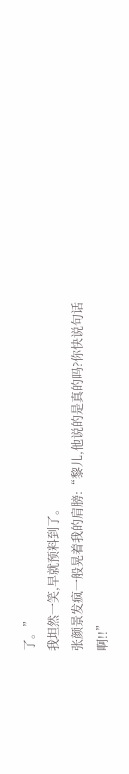了。”
我坦然一笑,早就预料到了。
张颜景发疯一般晃着我的肩膀:“黎儿,他说的是真的吗?你快说句话啊!!”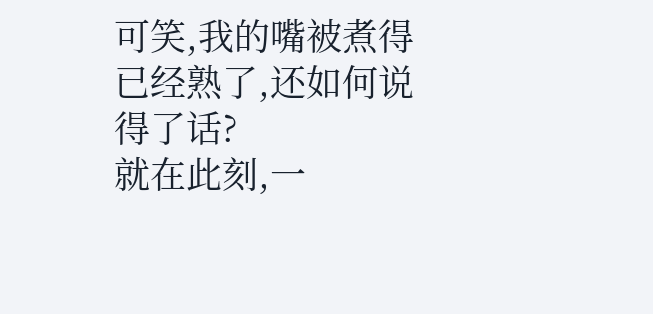可笑,我的嘴被煮得已经熟了,还如何说得了话?
就在此刻,一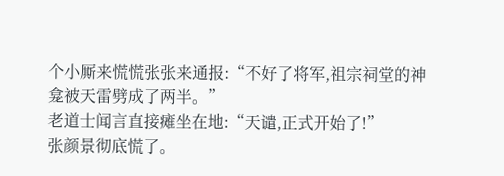个小厮来慌慌张张来通报:“不好了将军,祖宗祠堂的神龛被天雷劈成了两半。”
老道士闻言直接瘫坐在地:“天谴,正式开始了!”
张颜景彻底慌了。